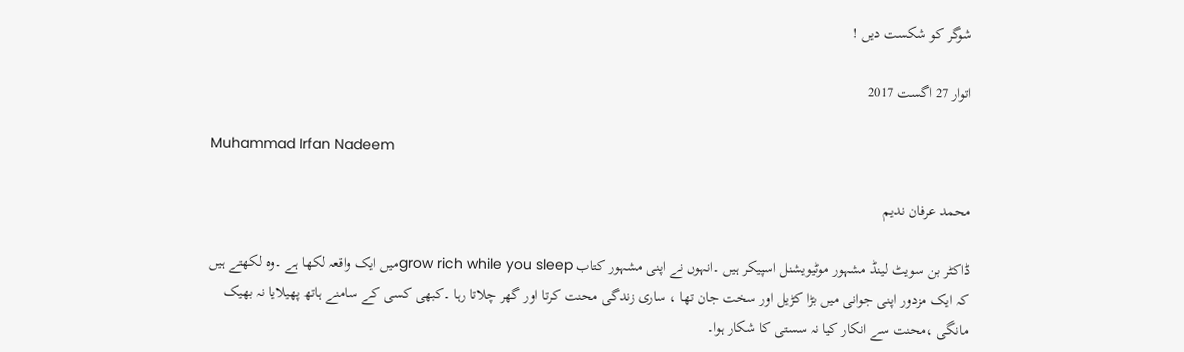شوگر کو شکست دیں !

اتوار 27 اگست 2017

Muhammad Irfan Nadeem

محمد عرفان ندیم

ڈاکٹر بن سویٹ لینڈ مشہور موٹیویشنل اسپیکر ہیں ۔انہوں نے اپنی مشہور کتاب grow rich while you sleepمیں ایک واقعہ لکھا ہے ۔وہ لکھتے ہیں کہ ایک مزدور اپنی جوانی میں بڑا کڑیل اور سخت جان تھا ، ساری زندگی محنت کرتا اور گھر چلاتا رہا ۔کبھی کسی کے سامنے ہاتھ پھیلایا نہ بھیک مانگی ،محنت سے انکار کیا نہ سستی کا شکار ہوا۔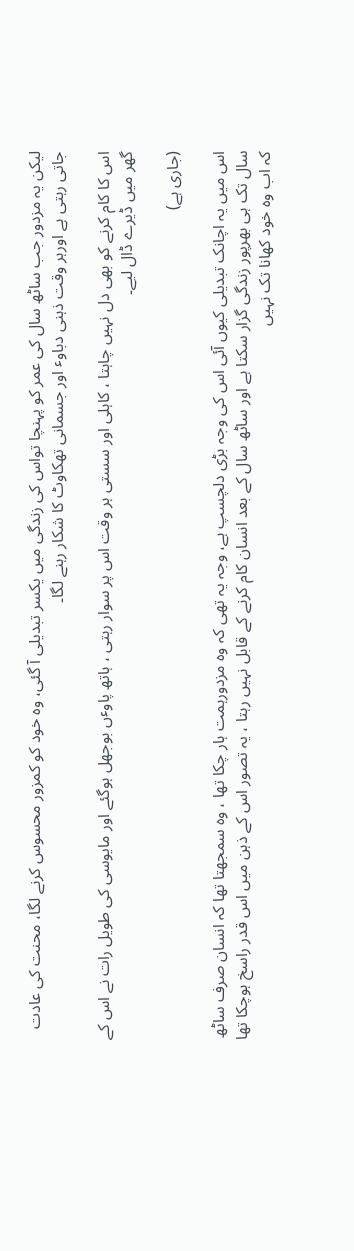لیکن یہ مزدور جب ساٹھ سال کی عمر کو پہنچا تواس کی زندگی میں یکسر تبدیلی آ گئی، وہ خود کو کمزور محسوس کرنے لگا، محنت کی عادت جاتی رہتی ہے اورہر وقت ذہنی دباوٴ اور جسمانی تھکاوٹ کا شکار رہنے لگا۔

اس کا کام کرنے کو بھی دل نہیں چاہتا ، کاہلی اور سستی ہر وقت اس پر سوار رہتی ، ہاتھ پاوٴں بوجھل ہوگئے اور مایوسی کی طویل رات نے اس کے گھر میں ڈیرے ڈال لیے۔

(جاری ہے)

اس میں یہ اچانک تبدیلی کیوں آئی اس کی وجہ بڑی دلچسپ ہے، وجہ یہ تھی کہ وہ مزدورہمت ہار چکا تھا ، وہ سمجھتا تھا کہ انسان صرف ساٹھ سال تک ہی بھرپور زندگی گزار سکتا ہے اور ساٹھ سال کے بعد انسان کام کرنے کے قابل نہیں رہتا ، یہ تصور اس کے ذہن میں اس قدر راسخ ہوچکا تھا کہ اب وہ خود کھانا تک نہیں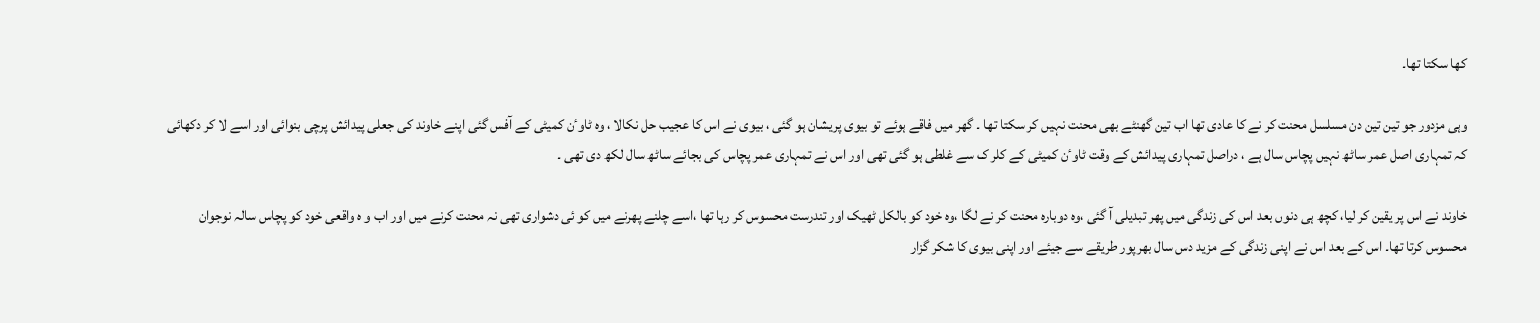کھا سکتا تھا۔

وہی مزدور جو تین تین دن مسلسل محنت کر نے کا عادی تھا اب تین گھنٹے بھی محنت نہیں کر سکتا تھا ۔ گھر میں فاقے ہوئے تو بیوی پریشان ہو گئی ، بیوی نے اس کا عجیب حل نکالا ، وہ ٹاوٴن کمیٹی کے آفس گئی اپنے خاوند کی جعلی پیدائش پرچی بنوائی اور اسے لا کر دکھائی کہ تمہاری اصل عمر ساٹھ نہیں پچاس سال ہے ، دراصل تمہاری پیدائش کے وقت ٹاوٴن کمیٹی کے کلر ک سے غلطی ہو گئی تھی اور اس نے تمہاری عمر پچاس کی بجائے ساٹھ سال لکھ دی تھی ۔

خاوند نے اس پر یقین کر لیا، کچھ ہی دنوں بعد اس کی زندگی میں پھر تبدیلی آ گئی ،وہ دوبارہ محنت کر نے لگا ،وہ خود کو بالکل ٹھیک اور تندرست محسوس کر رہا تھا ،اسے چلنے پھرنے میں کو ئی دشواری تھی نہ محنت کرنے میں اور اب و ہ واقعی خود کو پچاس سالہ نوجوان محسوس کرتا تھا۔ اس کے بعد اس نے اپنی زندگی کے مزید دس سال بھرپور طریقے سے جیئے اور اپنی بیوی کا شکر گزار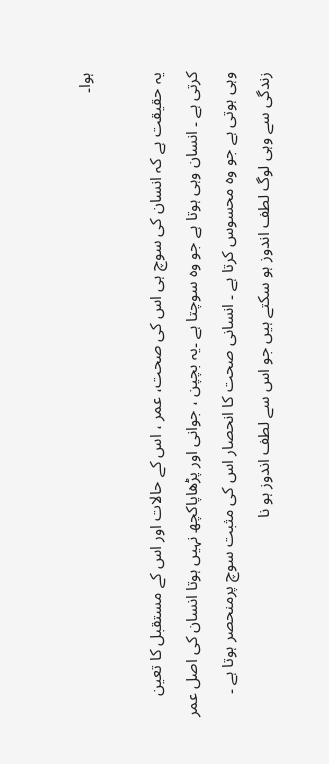ہوا۔

یہ حقیقت ہے کہ انسان کی سوچ ہی اس کی صحت، عمر ، اس کے حالات اور اس کے مستقبل کا تعین کرتی ہے ۔ انسان وہی ہوتا ہے جو وہ سوچتا ہے ۔یہ بچپن ، جوانی اور پڑھاپاکچھ نہیں ہوتا انسان کی اصل عمر وہی ہوتی ہے جو وہ محسوس کرتا ہے ۔ انسانی صحت کا انحصار اس کی مثبت سوچ پرمنحصر ہوتا ہے ۔ زندگی سے وہی لوگ لطف اندوز ہو سکتے ہیں جو اس سے لطف اندوز ہو نا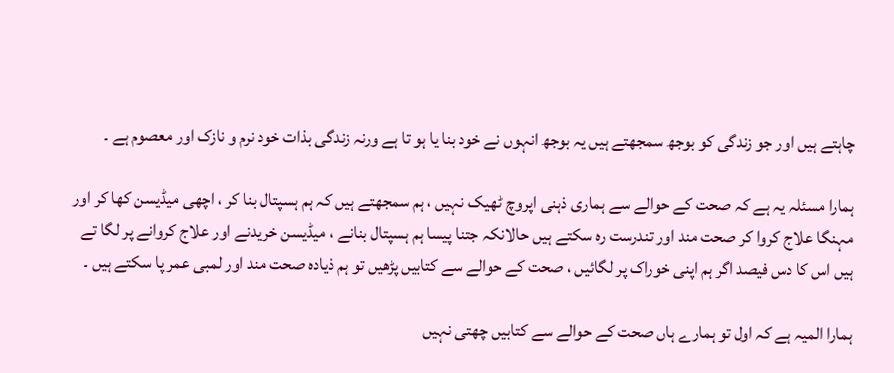چاہتے ہیں اور جو زندگی کو بوجھ سمجھتے ہیں یہ بوجھ انہوں نے خود بنا یا ہو تا ہے ورنہ زندگی بذات خود نرم و نازک اور معصوم ہے ۔

ہمارا مسئلہ یہ ہے کہ صحت کے حوالے سے ہماری ذہنی اپروچ ٹھیک نہیں ، ہم سمجھتے ہیں کہ ہم ہسپتال بنا کر ، اچھی میڈیسن کھا کر اور مہنگا علاج کروا کر صحت مند اور تندرست رہ سکتے ہیں حالانکہ جتنا پیسا ہم ہسپتال بنانے ، میڈیسن خریدنے اور علاج کروانے پر لگا تے ہیں اس کا دس فیصد اگر ہم اپنی خوراک پر لگائیں ، صحت کے حوالے سے کتابیں پڑھیں تو ہم ذیادہ صحت مند اور لمبی عمر پا سکتے ہیں ۔

ہمارا المیہ ہے کہ اول تو ہمارے ہاں صحت کے حوالے سے کتابیں چھتی نہیں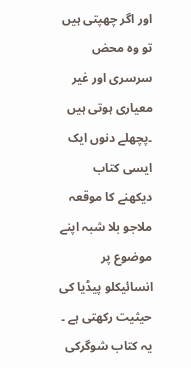اور اگر چھپتی ہیں تو وہ محض سرسری اور غیر معیاری ہوتی ہیں ۔پچھلے دنوں ایک ایسی کتاب دیکھنے کا موقعہ ملاجو بلا شبہ اپنے موضوع پر انسائیکلو پیڈیا کی حیثیت رکھتی ہے ۔ یہ کتاب شوگرکی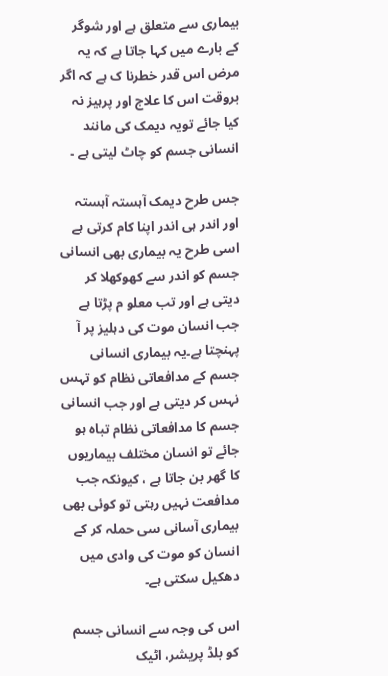بیماری سے متعلق ہے اور شوگر کے بارے میں کہا جاتا ہے کہ یہ مرض اس قدر خطرنا ک ہے کہ اگر بروقت اس کا علاج اور پرہیز نہ کیا جائے تویہ دیمک کی مانند انسانی جسم کو چاٹ لیتی ہے ۔

جس طرح دیمک آہستہ آہستہ اور اندر ہی اندر اپنا کام کرتی ہے اسی طرح یہ بیماری بھی انسانی جسم کو اندر سے کھوکھلا کر دیتی ہے اور تب معلو م پڑتا ہے جب انسان موت کی دہلیز پر آ پہنچتا ہے۔یہ بیماری انسانی جسم کے مدافعاتی نظام کو تہس نہس کر دیتی ہے اور جب انسانی جسم کا مدافعاتی نظام تباہ ہو جائے تو انسان مختلف بیماریوں کا گھر بن جاتا ہے ، کیونکہ جب مدافعت نہیں رہتی تو کوئی بھی بیماری آسانی سی حملہ کر کے انسان کو موت کی وادی میں دھکیل سکتی ہے۔

اس کی وجہ سے انسانی جسم کو بلڈ پریشر، اٹیک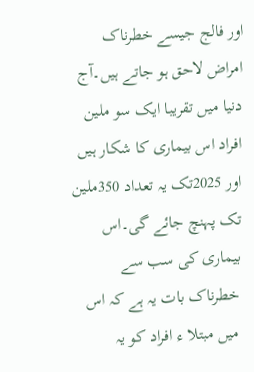اور فالج جیسے خطرناک امراض لاحق ہو جاتے ہیں۔آج دنیا میں تقریبا ایک سو ملین افراد اس بیماری کا شکار ہیں اور 2025تک یہ تعداد 350ملین تک پہنچ جائے گی۔اس بیماری کی سب سے خطرناک بات یہ ہے کہ اس میں مبتلا ء افراد کو یہ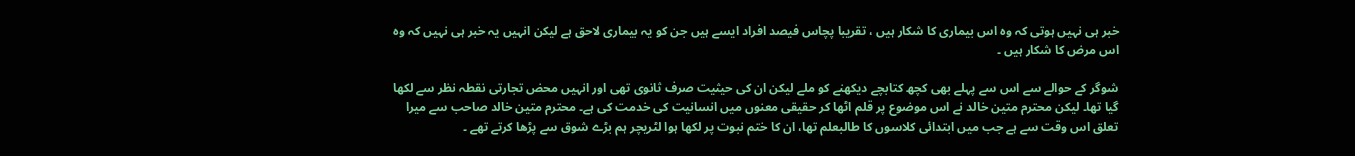خبر ہی نہیں ہوتی کہ وہ اس بیماری کا شکار ہیں ، تقریبا پچاس فیصد افراد ایسے ہیں جن کو یہ بیماری لاحق ہے لیکن انہیں یہ خبر ہی نہیں کہ وہ اس مرض کا شکار ہیں ۔

شوگر کے حوالے سے اس سے پہلے بھی کچھ کتابچے دیکھنے کو ملے لیکن ان کی حیثیت صرف ثانوی تھی اور انہیں محض تجارتی نقطہ نظر سے لکھا گیا تھا۔ لیکن محترم متین خالد نے اس موضوع پر قلم اٹھا کر حقیقی معنوں میں انسانیت کی خدمت کی ہے۔ محترم متین خالد صاحب سے میرا تعلق اس وقت سے ہے جب میں ابتدائی کلاسوں کا طالبعلم تھا، ان کا ختم نبوت پر لکھا ہوا لٹریچر ہم بڑے شوق سے پڑھا کرتے تھے ۔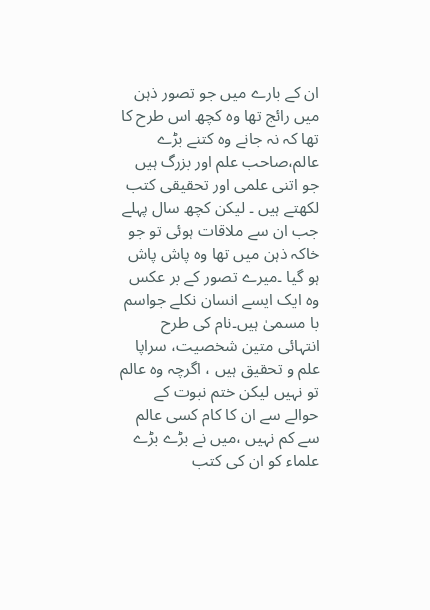ان کے بارے میں جو تصور ذہن میں رائج تھا وہ کچھ اس طرح کا تھا کہ نہ جانے وہ کتنے بڑے عالم،صاحب علم اور بزرگ ہیں جو اتنی علمی اور تحقیقی کتب لکھتے ہیں ۔ لیکن کچھ سال پہلے جب ان سے ملاقات ہوئی تو جو خاکہ ذہن میں تھا وہ پاش پاش ہو گیا ۔میرے تصور کے بر عکس وہ ایک ایسے انسان نکلے جواسم با مسمیٰ ہیں۔نام کی طرح انتہائی متین شخصیت، سراپا علم و تحقیق ہیں ، اگرچہ وہ عالم تو نہیں لیکن ختم نبوت کے حوالے سے ان کا کام کسی عالم سے کم نہیں ،میں نے بڑے بڑے علماء کو ان کی کتب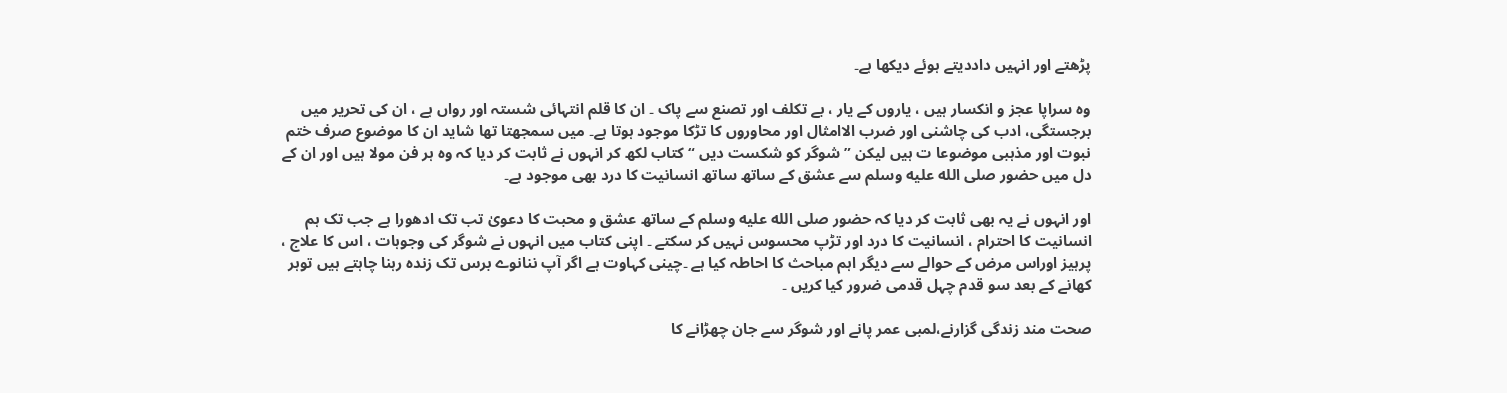پڑھتے اور انہیں داددیتے ہوئے دیکھا ہے۔

وہ سراپا عجز و انکسار ہیں ، یاروں کے یار ، بے تکلف اور تصنع سے پاک ۔ ان کا قلم انتہائی شستہ اور رواں ہے ، ان کی تحریر میں برجستگی، ادب کی چاشنی اور ضرب الاامثال اور محاوروں کا تڑکا موجود ہوتا ہے۔ میں سمجھتا تھا شاید ان کا موضوع صرف ختم نبوت اور مذہبی موضوعا ت ہیں لیکن ” شوگر کو شکست دیں “ کتاب لکھ کر انہوں نے ثابت کر دیا کہ وہ ہر فن مولا ہیں اور ان کے دل میں حضور صلى الله عليه وسلم سے عشق کے ساتھ ساتھ انسانیت کا درد بھی موجود ہے۔

اور انہوں نے یہ بھی ثابت کر دیا کہ حضور صلى الله عليه وسلم کے ساتھ عشق و محبت کا دعویٰ تب تک ادھورا ہے جب تک ہم انسانیت کا احترام ، انسانیت کا درد اور تڑپ محسوس نہیں کر سکتے ۔ اپنی کتاب میں انہوں نے شوگر کی وجوہات ، اس کا علاج ، پرہیز اوراس مرض کے حوالے سے دیگر اہم مباحث کا احاطہ کیا ہے ۔چینی کہاوت ہے اگر آپ ننانوے برس تک زندہ رہنا چاہتے ہیں توہر کھانے کے بعد سو قدم چہل قدمی ضرور کیا کریں ۔

صحت مند زندگی گزارنے،لمبی عمر پانے اور شوگر سے جان چھڑانے کا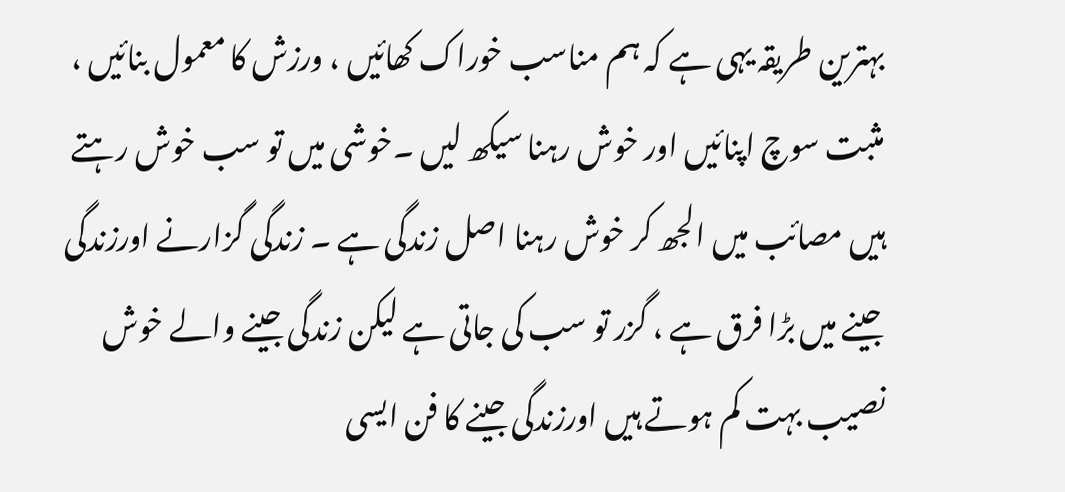بہترین طریقہ یہی ہے کہ ہم مناسب خوراک کھائیں ، ورزش کا معمول بنائیں ، مثبت سوچ اپنائیں اور خوش رہنا سیکھ لیں ۔خوشی میں تو سب خوش رہتے ہیں مصائب میں الجھ کر خوش رہنا اصل زندگی ہے ۔ زندگی گزارنے اورزندگی جینے میں بڑا فرق ہے ، گزر تو سب کی جاتی ہے لیکن زندگی جینے والے خوش نصیب بہت کم ہوتے ہیں اورزندگی جینے کا فن ایسی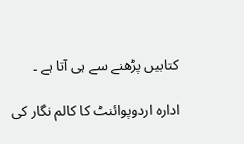کتابیں پڑھنے سے ہی آتا ہے ۔

ادارہ اردوپوائنٹ کا کالم نگار کی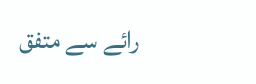رائے سے متفق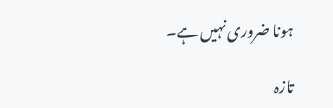ہونا ضروری نہیں ہے۔

تازہ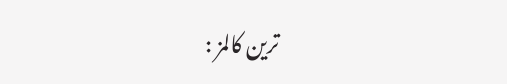ترین کالمز :